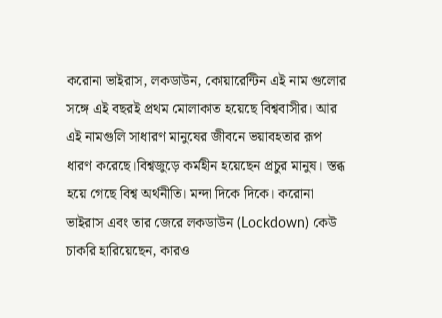করোনা ভাইরাস, লকডাউন, কোয়ারেন্টিন এই নাম গুলোর সঙ্গে এই বছরই প্রথম মোলাকাত হয়েছে বিশ্ববাসীর। আর এই নামগুলি সাধারণ মানুষের জীবনে ভয়াবহতার রূপ ধারণ করেছে।বিশ্বজুড়ে কর্মহীন হয়েছেন প্রচুর মানুষ। স্তব্ধ হয়ে গেছে বিশ্ব অর্থনীতি। মন্দা দিকে দিকে। করোনা ভাইরাস এবং তার জেরে লকডাউন (Lockdown) কেউ চাকরি হারিয়েছেন, কারও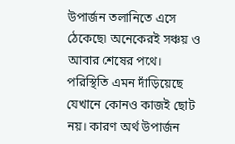উপার্জন তলানিতে এসে ঠেকেছে৷ অনেকেরই সঞ্চয় ও আবার শেষের পথে। পরিস্থিতি এমন দাঁড়িয়েছে যেখানে কোনও কাজই ছোট নয়। কারণ অর্থ উপার্জন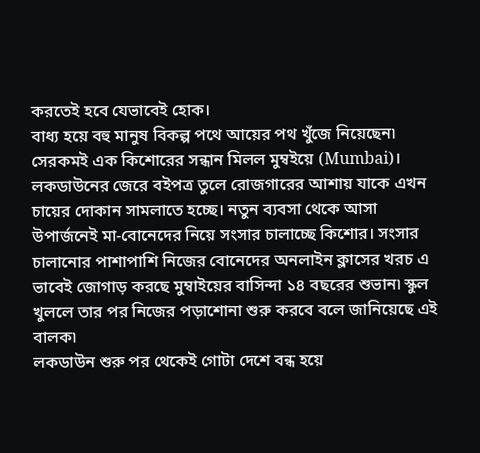করতেই হবে যেভাবেই হোক।
বাধ্য হয়ে বহু মানুষ বিকল্প পথে আয়ের পথ খুঁজে নিয়েছেন৷ সেরকমই এক কিশোরের সন্ধান মিলল মুম্বইয়ে (Mumbai)। লকডাউনের জেরে বইপত্র তুলে রোজগারের আশায় যাকে এখন চায়ের দোকান সামলাতে হচ্ছে। নতুন ব্যবসা থেকে আসা উপার্জনেই মা-বোনেদের নিয়ে সংসার চালাচ্ছে কিশোর। সংসার চালানোর পাশাপাশি নিজের বোনেদের অনলাইন ক্লাসের খরচ এ ভাবেই জোগাড় করছে মুম্বাইয়ের বাসিন্দা ১৪ বছরের শুভান৷ স্কুল খুললে তার পর নিজের পড়াশোনা শুরু করবে বলে জানিয়েছে এই বালক৷
লকডাউন শুরু পর থেকেই গোটা দেশে বন্ধ হয়ে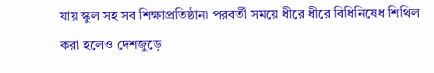যায় স্কুল সহ সব শিক্ষাপ্রতিষ্ঠান৷ পরবর্তী সময়ে ধীরে ধীরে বিধিনিষেধ শিথিল করা হলেও দেশজুড়ে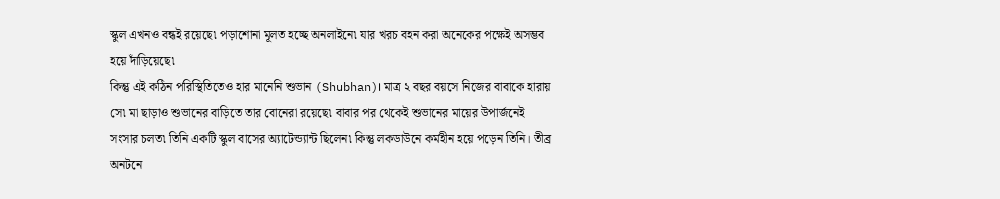স্কুল এখনও বন্ধই রয়েছে৷ পড়াশোনা মূলত হচ্ছে অনলাইনে৷ যার খরচ বহন করা অনেকের পক্ষেই অসম্ভব হয়ে দাঁড়িয়েছে৷
কিন্তু এই কঠিন পরিস্থিতিতেও হার মানেনি শুভান (Shubhan)। মাত্র ২ বছর বয়সে নিজের বাবাকে হারায় সে৷ মা ছাড়াও শুভানের বাড়িতে তার বোনেরা রয়েছে৷ বাবার পর থেকেই শুভানের মায়ের উপার্জনেই সংসার চলত৷ তিনি একটি স্কুল বাসের অ্যাটেন্ড্যান্ট ছিলেন৷ কিন্তু লকডাউনে কর্মহীন হয়ে পড়েন তিনি। তীব্র অনটনে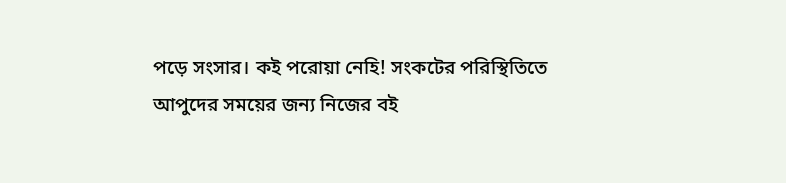পড়ে সংসার। কই পরোয়া নেহি! সংকটের পরিস্থিতিতে আপুদের সময়ের জন্য নিজের বই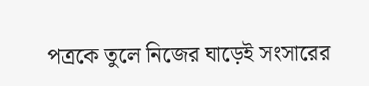পত্রকে তুলে নিজের ঘাড়েই সংসারের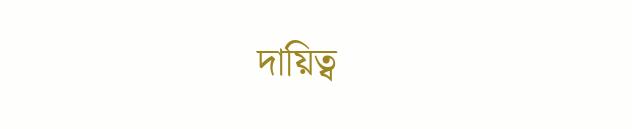দায়িত্ব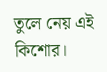তুলে নেয় এই কিশোর।